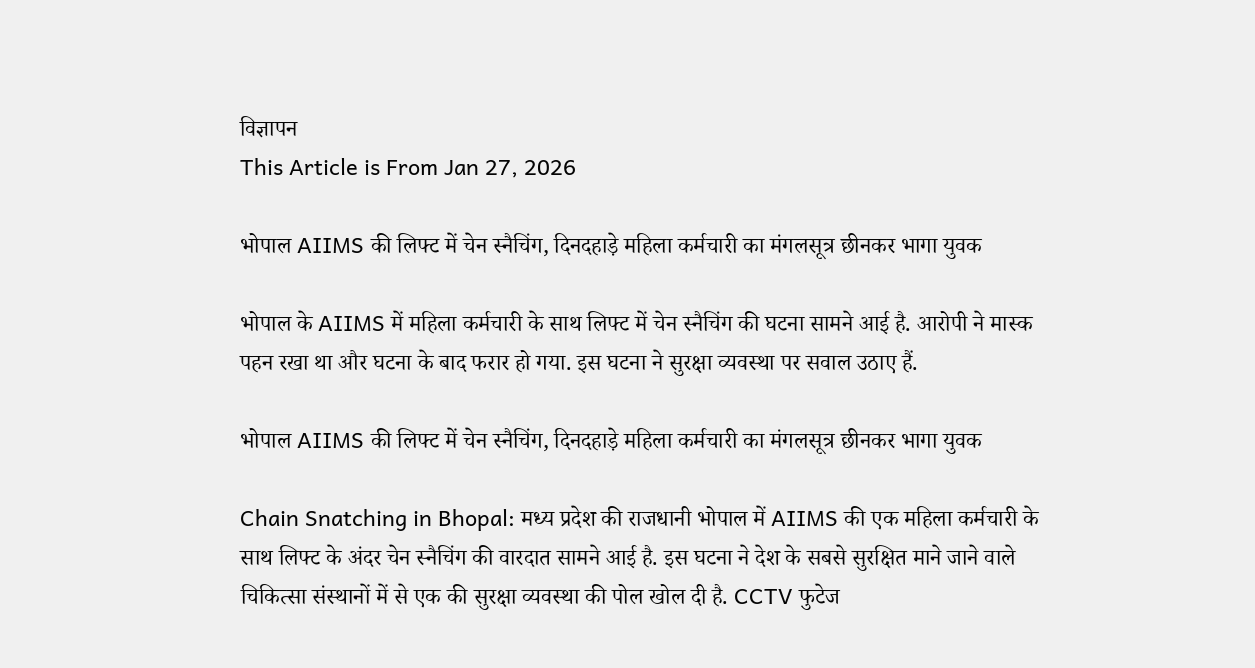विज्ञापन
This Article is From Jan 27, 2026

भोपाल AIIMS की लिफ्ट में चेन स्नैचिंग, दिनदहाड़े महिला कर्मचारी का मंगलसूत्र छीनकर भागा युवक

भोपाल के AIIMS में महिला कर्मचारी के साथ लिफ्ट में चेन स्नैचिंग की घटना सामने आई है. आरोपी ने मास्क पहन रखा था और घटना के बाद फरार हो गया. इस घटना ने सुरक्षा व्यवस्था पर सवाल उठाए हैं.

भोपाल AIIMS की लिफ्ट में चेन स्नैचिंग, दिनदहाड़े महिला कर्मचारी का मंगलसूत्र छीनकर भागा युवक

Chain Snatching in Bhopal: मध्य प्रदेश की राजधानी भोपाल में AIIMS की एक महिला कर्मचारी के साथ लिफ्ट के अंदर चेन स्नैचिंग की वारदात सामने आई है. इस घटना ने देश के सबसे सुरक्षित माने जाने वाले चिकित्सा संस्थानों में से एक की सुरक्षा व्यवस्था की पोल खोल दी है. CCTV फुटेज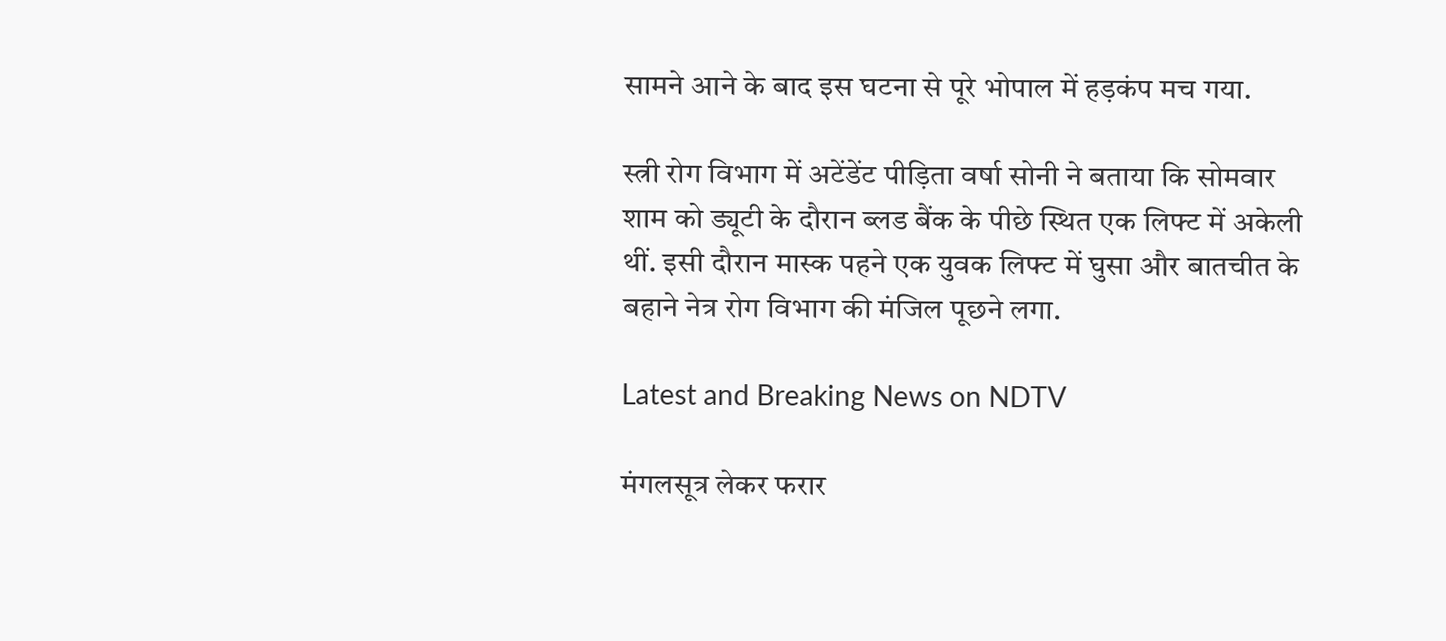सामने आने के बाद इस घटना से पूरे भोपाल में हड़कंप मच गया.

स्त्री रोग विभाग में अटेंडेंट पीड़िता वर्षा सोनी ने बताया कि सोमवार शाम को ड्यूटी के दौरान ब्लड बैंक के पीछे स्थित एक लिफ्ट में अकेली थीं. इसी दौरान मास्क पहने एक युवक लिफ्ट में घुसा और बातचीत के बहाने नेत्र रोग विभाग की मंजिल पूछने लगा.

Latest and Breaking News on NDTV

मंगलसूत्र लेकर फरार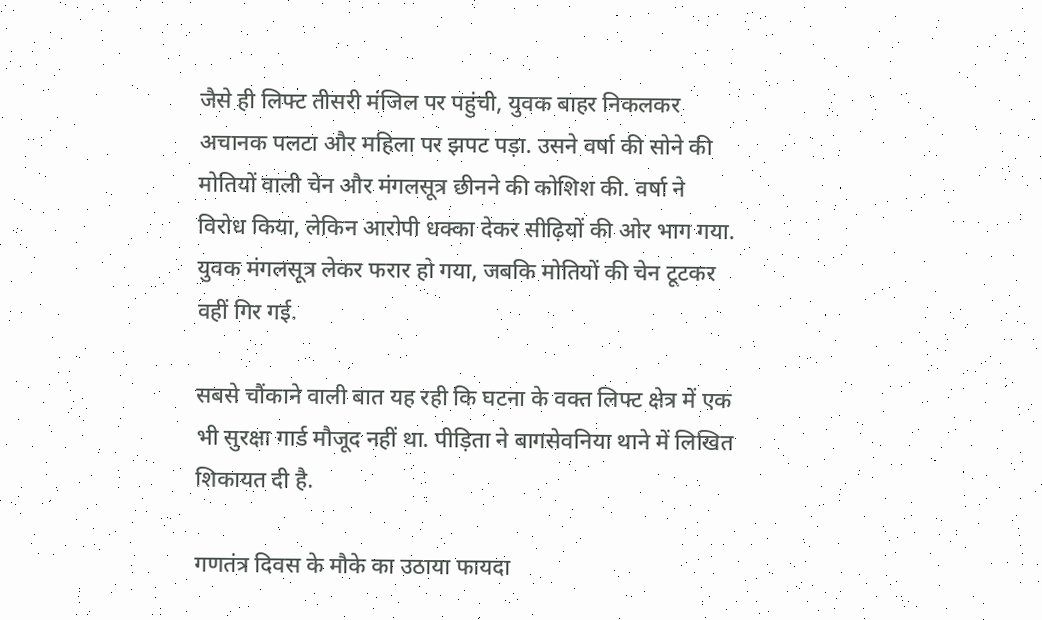जैसे ही लिफ्ट तीसरी मंजिल पर पहुंची, युवक बाहर निकलकर अचानक पलटा और महिला पर झपट पड़ा. उसने वर्षा की सोने की मोतियों वाली चेन और मंगलसूत्र छीनने की कोशिश की. वर्षा ने विरोध किया, लेकिन आरोपी धक्का देकर सीढ़ियों की ओर भाग गया. युवक मंगलसूत्र लेकर फरार हो गया, जबकि मोतियों की चेन टूटकर वहीं गिर गई.

सबसे चौंकाने वाली बात यह रही कि घटना के वक्त लिफ्ट क्षेत्र में एक भी सुरक्षा गार्ड मौजूद नहीं था. पीड़िता ने बागसेवनिया थाने में लिखित शिकायत दी है.

गणतंत्र दिवस के मौके का उठाया फायदा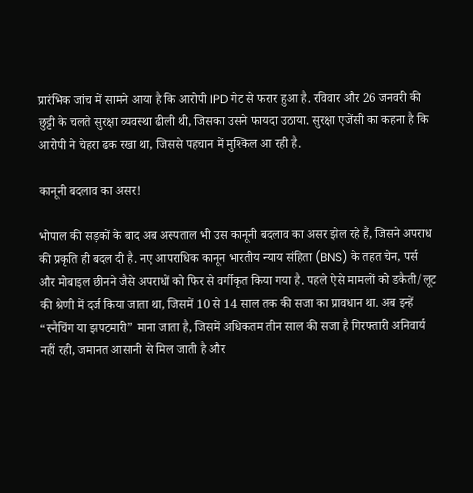प्रारंभिक जांच में सामने आया है कि आरोपी IPD गेट से फरार हुआ है. रविवार और 26 जनवरी की छुट्टी के चलते सुरक्षा व्यवस्था ढीली थी, जिसका उसने फायदा उठाया. सुरक्षा एजेंसी का कहना है कि आरोपी ने चेहरा ढक रखा था, जिससे पहचान में मुश्किल आ रही है.

कानूनी बदलाव का असर!

भोपाल की सड़कों के बाद अब अस्पताल भी उस कानूनी बदलाव का असर झेल रहे हैं, जिसने अपराध की प्रकृति ही बदल दी है. नए आपराधिक कानून भारतीय न्याय संहिता (BNS) के तहत चेन, पर्स और मोबाइल छीनने जैसे अपराधों को फिर से वर्गीकृत किया गया है. पहले ऐसे मामलों को डकैती/लूट की श्रेणी में दर्ज किया जाता था, जिसमें 10 से 14 साल तक की सजा का प्रावधान था. अब इन्हें “स्नैचिंग या झपटमारी” माना जाता है, जिसमें अधिकतम तीन साल की सजा है गिरफ्तारी अनिवार्य नहीं रही, जमानत आसानी से मिल जाती है और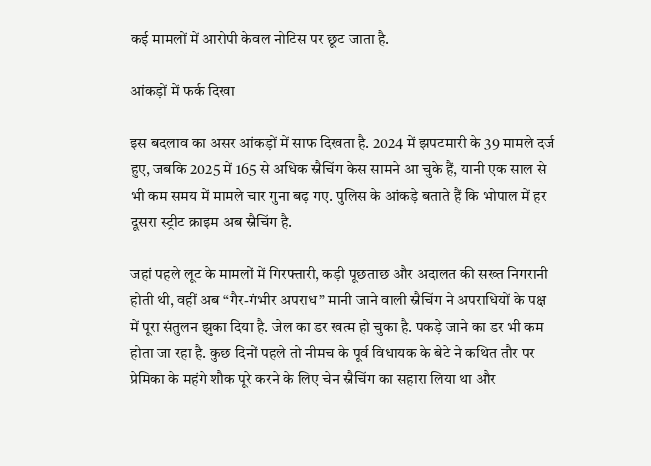कई मामलों में आरोपी केवल नोटिस पर छूट जाता है.

आंकड़ों में फर्क दिखा

इस बदलाव का असर आंकड़ों में साफ दिखता है. 2024 में झपटमारी के 39 मामले दर्ज हुए, जबकि 2025 में 165 से अधिक स्नैचिंग केस सामने आ चुके हैं, यानी एक साल से भी कम समय में मामले चार गुना बढ़ गए. पुलिस के आंकड़े बताते हैं कि भोपाल में हर दूसरा स्ट्रीट क्राइम अब स्नैचिंग है.

जहां पहले लूट के मामलों में गिरफ्तारी, कड़ी पूछताछ और अदालत की सख्त निगरानी होती थी, वहीं अब “गैर-गंभीर अपराध” मानी जाने वाली स्नैचिंग ने अपराधियों के पक्ष में पूरा संतुलन झुका दिया है. जेल का डर खत्म हो चुका है. पकड़े जाने का डर भी कम होता जा रहा है. कुछ दिनों पहले तो नीमच के पूर्व विधायक के बेटे ने कथित तौर पर प्रेमिका के महंगे शौक पूरे करने के लिए चेन स्नैचिंग का सहारा लिया था और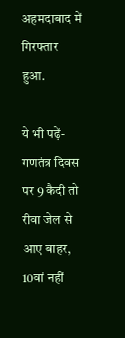अहमदाबाद में गिरफ्तार हुआ.

ये भी पढ़ें- गणतंत्र दिवस पर 9 कैदी तो रीवा जेल से आए बाहर, 10वां नहीं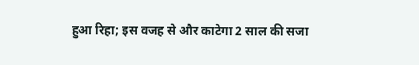हुआ रिहा; इस वजह से और काटेगा 2 साल की सजा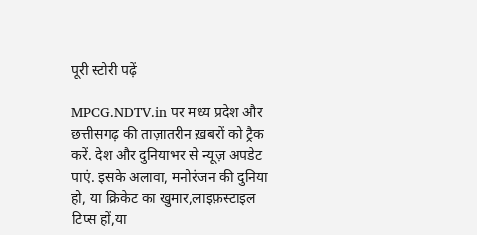पूरी स्टोरी पढ़ें

MPCG.NDTV.in पर मध्य प्रदेश और छत्तीसगढ़ की ताज़ातरीन ख़बरों को ट्रैक करें. देश और दुनियाभर से न्यूज़ अपडेट पाएं. इसके अलावा, मनोरंजन की दुनिया हो, या क्रिकेट का खुमार,लाइफ़स्टाइल टिप्स हों,या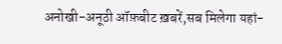अनोखी-अनूठी ऑफ़बीट ख़बरें,सब मिलेगा यहां-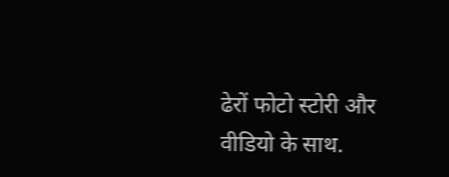ढेरों फोटो स्टोरी और वीडियो के साथ.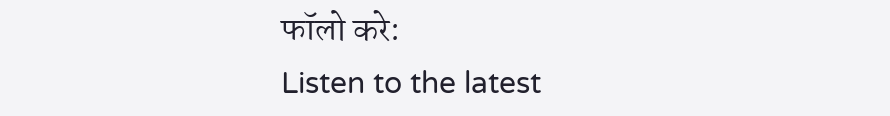फॉलो करे:
Listen to the latest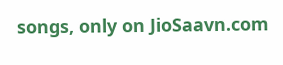songs, only on JioSaavn.com